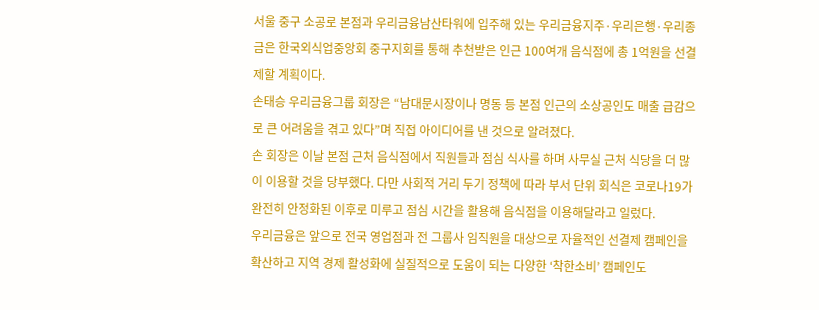서울 중구 소공로 본점과 우리금융남산타워에 입주해 있는 우리금융지주·우리은행·우리종금은 한국외식업중앙회 중구지회를 통해 추천받은 인근 100여개 음식점에 총 1억원을 선결제할 계획이다.
손태승 우리금융그룹 회장은 “남대문시장이나 명동 등 본점 인근의 소상공인도 매출 급감으로 큰 어려움을 겪고 있다”며 직접 아이디어를 낸 것으로 알려졌다.
손 회장은 이날 본점 근처 음식점에서 직원들과 점심 식사를 하며 사무실 근처 식당을 더 많이 이용할 것을 당부했다. 다만 사회적 거리 두기 정책에 따라 부서 단위 회식은 코로나19가 완전히 안정화된 이후로 미루고 점심 시간을 활용해 음식점을 이용해달라고 일렀다.
우리금융은 앞으로 전국 영업점과 전 그룹사 임직원을 대상으로 자율적인 선결제 캠페인을 확산하고 지역 경제 활성화에 실질적으로 도움이 되는 다양한 ‘착한소비’ 캠페인도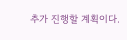추가 진행할 계획이다.